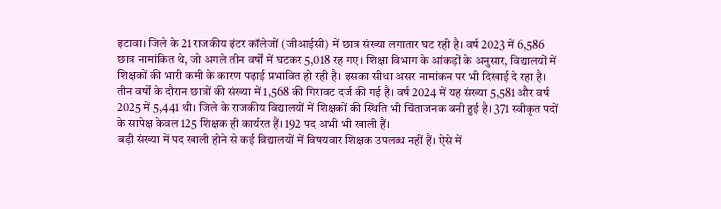इटावा। जिले के 21 राजकीय इंटर कॉलेजों (जीआईसी) में छात्र संख्या लगातार घट रही है। वर्ष 2023 में 6,586 छात्र नामांकित थे, जो अगले तीन वर्षों में घटकर 5,018 रह गए। शिक्षा विभाग के आंकड़ों के अनुसार, विद्यालयों में शिक्षकों की भारी कमी के कारण पढ़ाई प्रभावित हो रही है। इसका सीधा असर नामांकन पर भी दिखाई दे रहा है।
तीन वर्षों के दौरान छात्रों की संख्या में 1,568 की गिरावट दर्ज की गई है। वर्ष 2024 में यह संख्या 5,581 और वर्ष 2025 में 5,441 थी। जिले के राजकीय विद्यालयों में शिक्षकों की स्थिति भी चिंताजनक बनी हुई है। 371 स्वीकृत पदों के सापेक्ष केवल 125 शिक्षक ही कार्यरत हैं। 192 पद अभी भी खाली हैं।
बड़ी संख्या में पद खाली होने से कई विद्यालयों में विषयवार शिक्षक उपलब्ध नहीं हैं। ऐसे में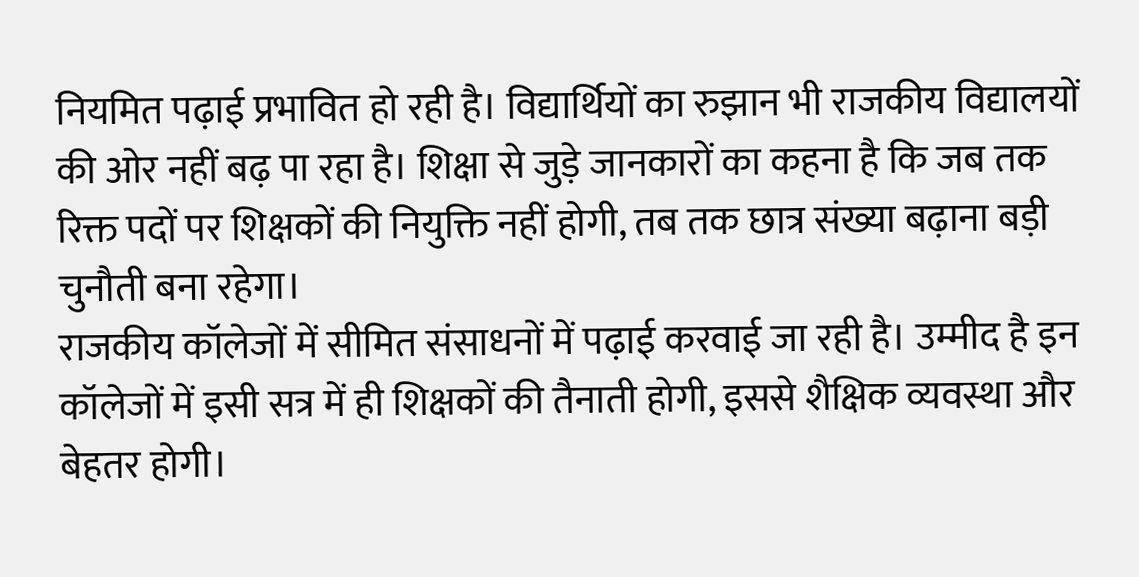नियमित पढ़ाई प्रभावित हो रही है। विद्यार्थियों का रुझान भी राजकीय विद्यालयों की ओर नहीं बढ़ पा रहा है। शिक्षा से जुड़े जानकारों का कहना है कि जब तक रिक्त पदों पर शिक्षकों की नियुक्ति नहीं होगी, तब तक छात्र संख्या बढ़ाना बड़ी चुनौती बना रहेगा।
राजकीय कॉलेजों में सीमित संसाधनों में पढ़ाई करवाई जा रही है। उम्मीद है इन कॉलेजों में इसी सत्र में ही शिक्षकों की तैनाती होगी, इससे शैक्षिक व्यवस्था और बेहतर होगी।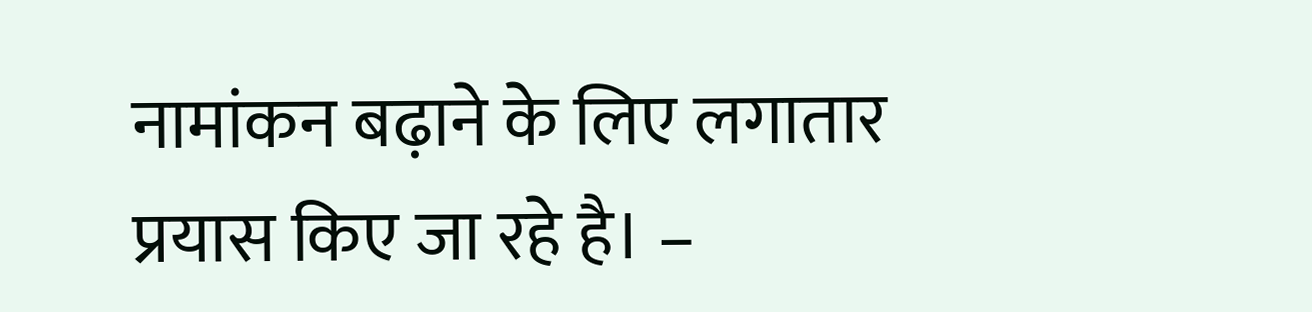नामांकन बढ़ाने के लिए लगातार प्रयास किए जा रहे है। –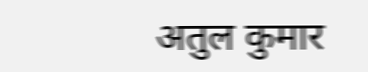अतुल कुमार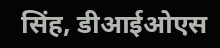सिंह, डीआईओएस